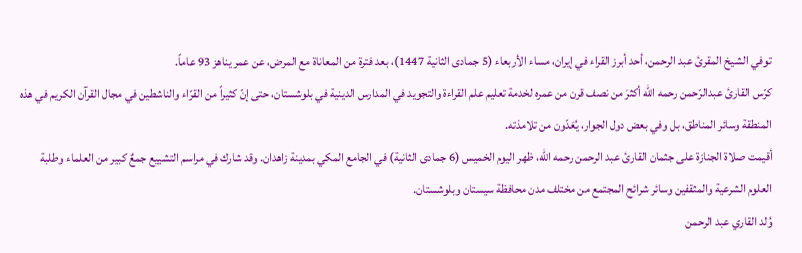توفي الشيخ المقرئ عبد الرحمن، أحد أبرز القراء في إيران، مساء الأربعاء (5 جمادى الثانية 1447)، بعد فترة من المعاناة مع المرض، عن عمر يناهز 93 عاماً.
كرّس القارئ عبدالرّحمن رحمه الله أكثرَ من نصف قرن من عمره لخدمة تعليم علم القراءة والتجويد في المدارس الدينية في بلوشستان، حتى إنّ كثيراً من القرّاء والناشطين في مجال القرآن الكريم في هذه المنطقة وسائر المناطق، بل وفي بعض دول الجوار، يُعَدّون من تلامذته.
أقيمت صلاة الجنازة على جثمان القارئ عبد الرحمن رحمه الله، ظهر اليوم الخميس (6 جمادى الثانية) في الجامع المكي بمدينة زاهدان. وقد شارك في مراسم التشييع جمعٌ كبير من العلماء وطلبة العلوم الشرعية والمثقفين وسائر شرائح المجتمع من مختلف مدن محافظة سيستان وبلوشستان.
وُلد القاري عبد الرحمن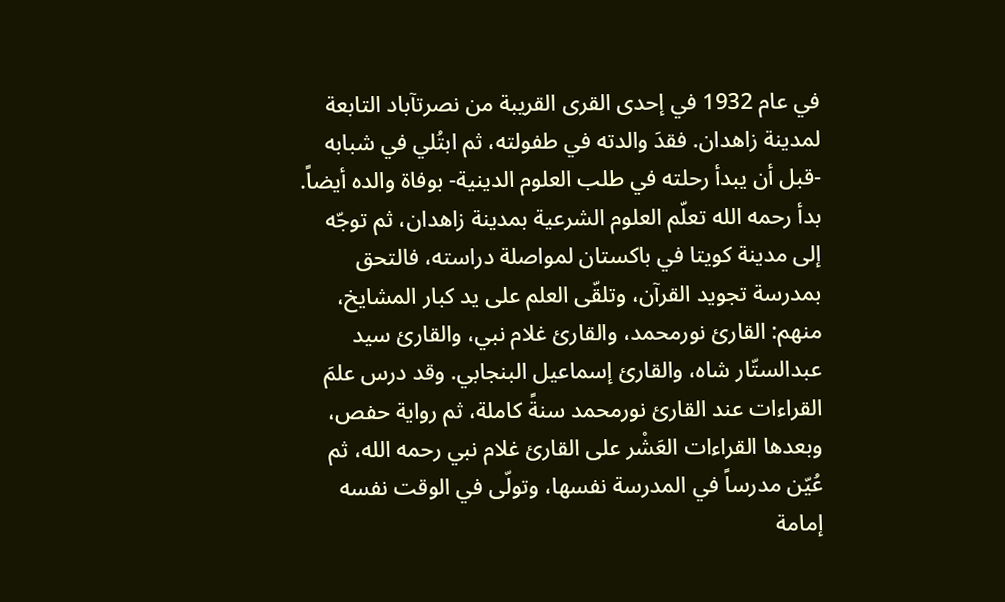في عام 1932 في إحدى القرى القريبة من نصرتآباد التابعة لمدينة زاهدان. فقدَ والدته في طفولته، ثم ابتُلي في شبابه -قبل أن يبدأ رحلته في طلب العلوم الدينية- بوفاة والده أيضاً.
بدأ رحمه الله تعلّم العلوم الشرعية بمدينة زاهدان، ثم توجّه إلى مدينة كويتا في باكستان لمواصلة دراسته، فالتحق بمدرسة تجويد القرآن، وتلقّى العلم على يد كبار المشايخ، منهم: القارئ نورمحمد، والقارئ غلام نبي، والقارئ سيد عبدالستّار شاه، والقارئ إسماعيل البنجابي. وقد درس علمَ القراءات عند القارئ نورمحمد سنةً كاملة، ثم رواية حفص، وبعدها القراءات العَشْر على القارئ غلام نبي رحمه الله، ثم عُيّن مدرساً في المدرسة نفسها، وتولّى في الوقت نفسه إمامة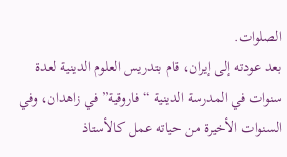الصلوات.
بعد عودته إلى إيران، قام بتدريس العلوم الدينية لعدة سنوات في المدرسة الدينية “فاروقية” في زاهدان، وفي السنوات الأخيرة من حياته عمل كالأستاذ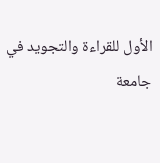الأول للقراءة والتجويد في جامعة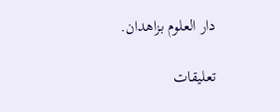دار العلوم بزاهدان.

تعليقات